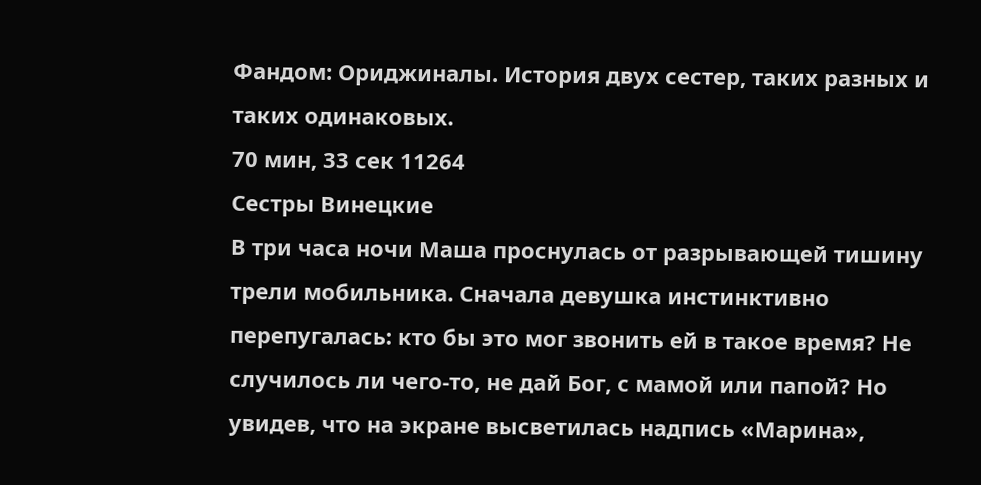Фандом: Ориджиналы. История двух сестер, таких разных и таких одинаковых.
70 мин, 33 сек 11264
Сестры Винецкие
В три часа ночи Маша проснулась от разрывающей тишину трели мобильника. Сначала девушка инстинктивно перепугалась: кто бы это мог звонить ей в такое время? Не случилось ли чего-то, не дай Бог, с мамой или папой? Но увидев, что на экране высветилась надпись «Марина»,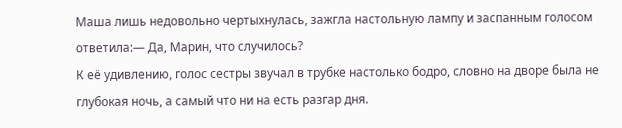Маша лишь недовольно чертыхнулась, зажгла настольную лампу и заспанным голосом ответила:— Да, Марин, что случилось?
К её удивлению, голос сестры звучал в трубке настолько бодро, словно на дворе была не глубокая ночь, а самый что ни на есть разгар дня.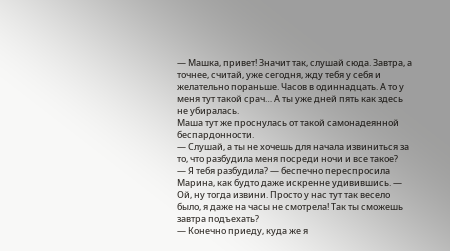— Машка, привет! Значит так, слушай сюда. Завтра, а точнее, считай, уже сегодня, жду тебя у себя и желательно пораньше. Часов в одиннадцать. А то у меня тут такой срач… А ты уже дней пять как здесь не убиралась.
Маша тут же проснулась от такой самонадеянной беспардонности.
— Слушай, а ты не хочешь для начала извиниться за то, что разбудила меня посреди ночи и все такое?
— Я тебя разбудила? — беспечно переспросила Марина, как будто даже искренне удивившись. — Ой, ну тогда извини. Просто у нас тут так весело было, я даже на часы не смотрела! Так ты сможешь завтра подъехать?
— Конечно приеду, куда же я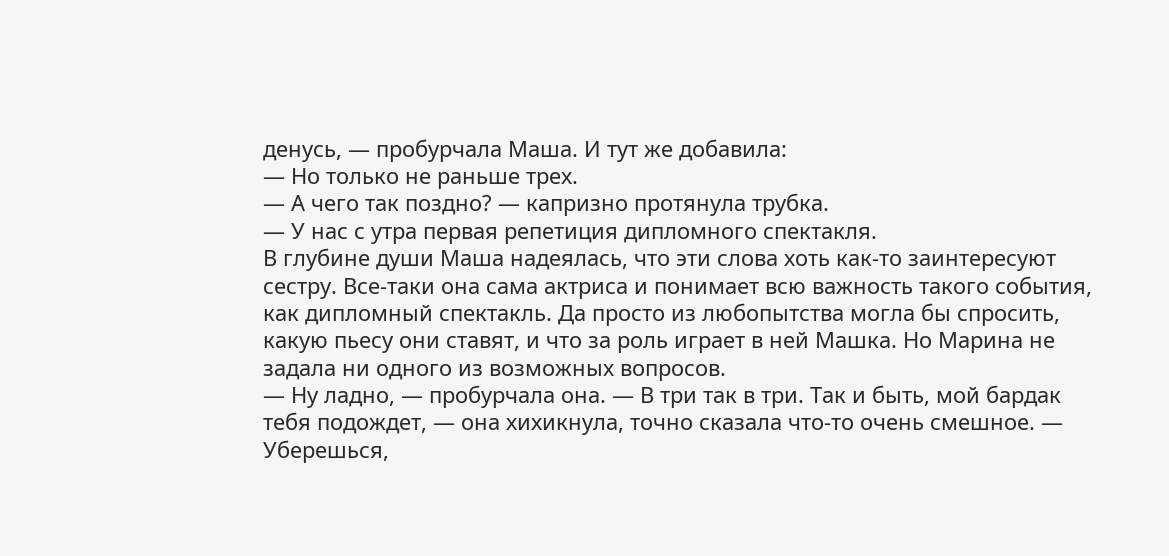денусь, — пробурчала Маша. И тут же добавила:
— Но только не раньше трех.
— А чего так поздно? — капризно протянула трубка.
— У нас с утра первая репетиция дипломного спектакля.
В глубине души Маша надеялась, что эти слова хоть как-то заинтересуют сестру. Все-таки она сама актриса и понимает всю важность такого события, как дипломный спектакль. Да просто из любопытства могла бы спросить, какую пьесу они ставят, и что за роль играет в ней Машка. Но Марина не задала ни одного из возможных вопросов.
— Ну ладно, — пробурчала она. — В три так в три. Так и быть, мой бардак тебя подождет, — она хихикнула, точно сказала что-то очень смешное. — Уберешься,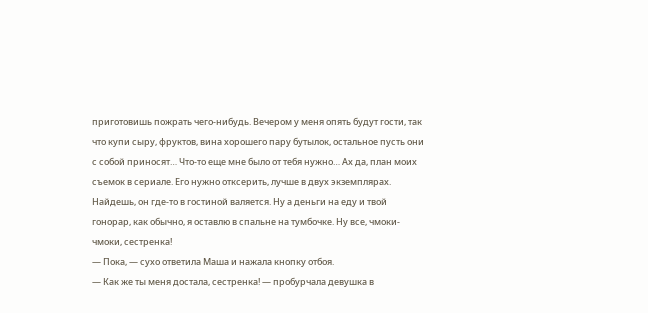приготовишь пожрать чего-нибудь. Вечером у меня опять будут гости, так что купи сыру, фруктов, вина хорошего пару бутылок, остальное пусть они с собой приносят… Что-то еще мне было от тебя нужно… Ах да, план моих съемок в сериале. Его нужно отксерить, лучше в двух экземплярах. Найдешь, он где-то в гостиной валяется. Ну а деньги на еду и твой гонорар, как обычно, я оставлю в спальне на тумбочке. Ну все, чмоки-чмоки, сестренка!
— Пока, — сухо ответила Маша и нажала кнопку отбоя.
— Как же ты меня достала, сестренка! — пробурчала девушка в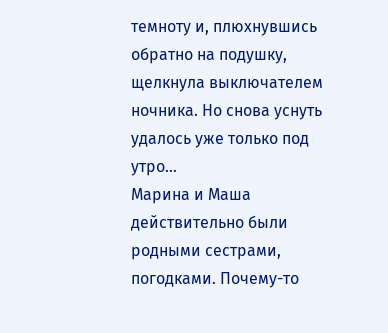темноту и, плюхнувшись обратно на подушку, щелкнула выключателем ночника. Но снова уснуть удалось уже только под утро…
Марина и Маша действительно были родными сестрами, погодками. Почему-то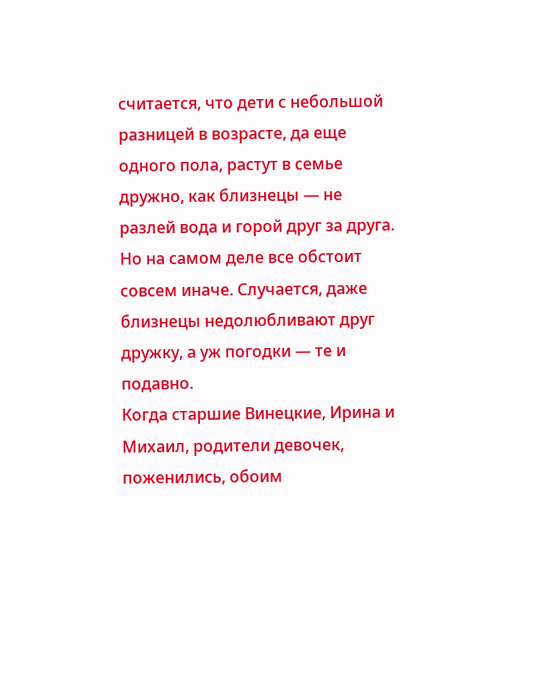считается, что дети с небольшой разницей в возрасте, да еще одного пола, растут в семье дружно, как близнецы — не разлей вода и горой друг за друга. Но на самом деле все обстоит совсем иначе. Случается, даже близнецы недолюбливают друг дружку, а уж погодки — те и подавно.
Когда старшие Винецкие, Ирина и Михаил, родители девочек, поженились, обоим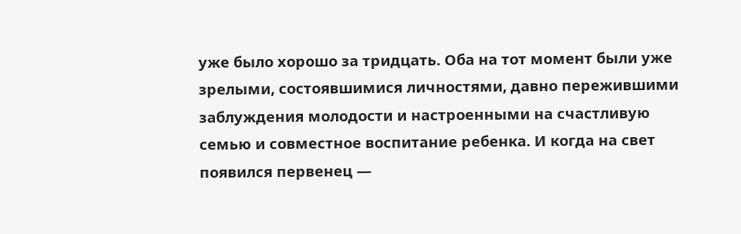уже было хорошо за тридцать. Оба на тот момент были уже зрелыми, состоявшимися личностями, давно пережившими заблуждения молодости и настроенными на счастливую семью и совместное воспитание ребенка. И когда на свет появился первенец —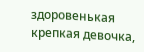здоровенькая крепкая девочка,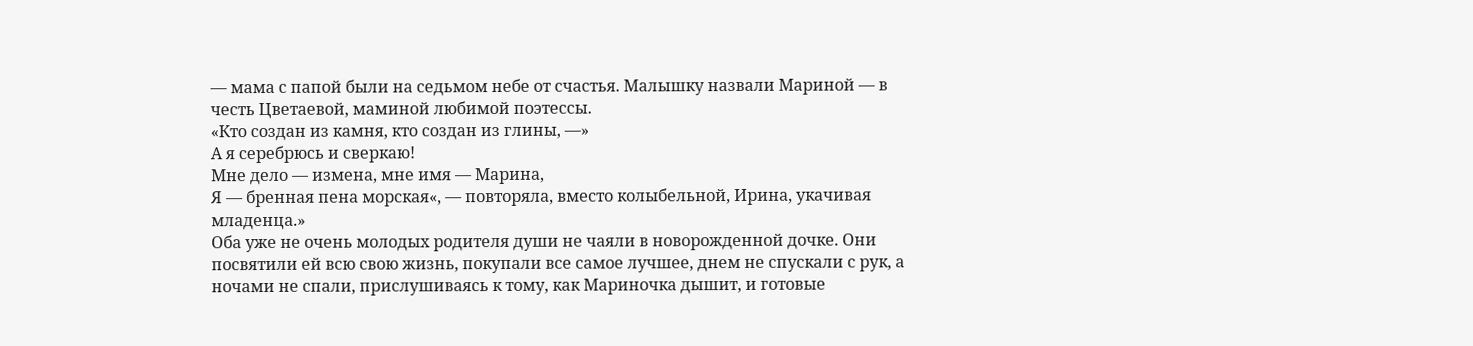— мама с папой были на седьмом небе от счастья. Малышку назвали Мариной — в честь Цветаевой, маминой любимой поэтессы.
«Кто создан из камня, кто создан из глины, —»
А я серебрюсь и сверкаю!
Мне дело — измена, мне имя — Марина,
Я — бренная пена морская«, — повторяла, вместо колыбельной, Ирина, укачивая младенца.»
Оба уже не очень молодых родителя души не чаяли в новорожденной дочке. Они посвятили ей всю свою жизнь, покупали все самое лучшее, днем не спускали с рук, а ночами не спали, прислушиваясь к тому, как Мариночка дышит, и готовые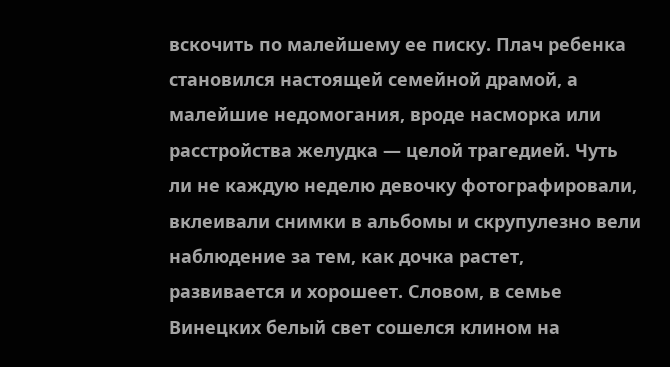вскочить по малейшему ее писку. Плач ребенка становился настоящей семейной драмой, а малейшие недомогания, вроде насморка или расстройства желудка — целой трагедией. Чуть ли не каждую неделю девочку фотографировали, вклеивали снимки в альбомы и скрупулезно вели наблюдение за тем, как дочка растет, развивается и хорошеет. Словом, в семье Винецких белый свет сошелся клином на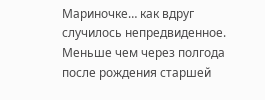Мариночке… как вдруг случилось непредвиденное. Меньше чем через полгода после рождения старшей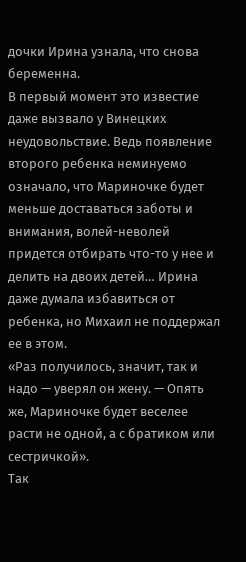дочки Ирина узнала, что снова беременна.
В первый момент это известие даже вызвало у Винецких неудовольствие. Ведь появление второго ребенка неминуемо означало, что Мариночке будет меньше доставаться заботы и внимания, волей-неволей придется отбирать что-то у нее и делить на двоих детей… Ирина даже думала избавиться от ребенка, но Михаил не поддержал ее в этом.
«Раз получилось, значит, так и надо — уверял он жену. — Опять же, Мариночке будет веселее расти не одной, а с братиком или сестричкой».
Так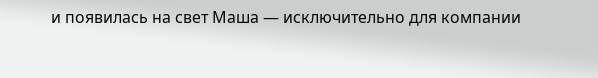и появилась на свет Маша — исключительно для компании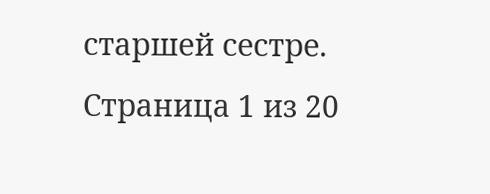старшей сестре.
Страница 1 из 20